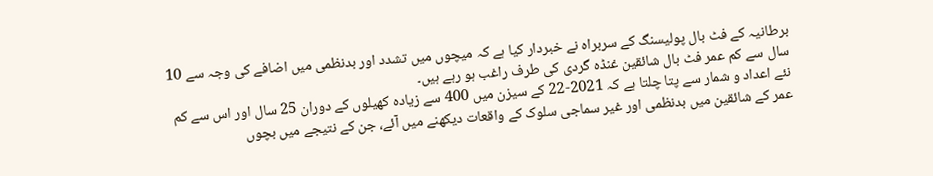برطانیہ کے فٹ بال پولیسنگ کے سربراہ نے خبردار کیا ہے کہ میچوں میں تشدد اور بدنظمی میں اضافے کی وجہ سے 10 سال سے کم عمر فٹ بال شائقین غنڈہ گردی کی طرف راغب ہو رہے ہیں۔
نئے اعداد و شمار سے پتا چلتا ہے کہ 2021-22 کے سیزن میں 400 سے زیادہ کھیلوں کے دوران 25 سال اور اس سے کم عمر کے شائقین میں بدنظمی اور غیر سماجی سلوک کے واقعات دیکھنے میں آئے، جن کے نتیجے میں بچوں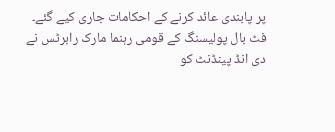پر پابندی عائد کرنے کے احکامات جاری کیے گئے۔
فٹ بال پولیسنگ کے قومی رہنما مارک رابرٹس نے دی انڈ پینڈنٹ کو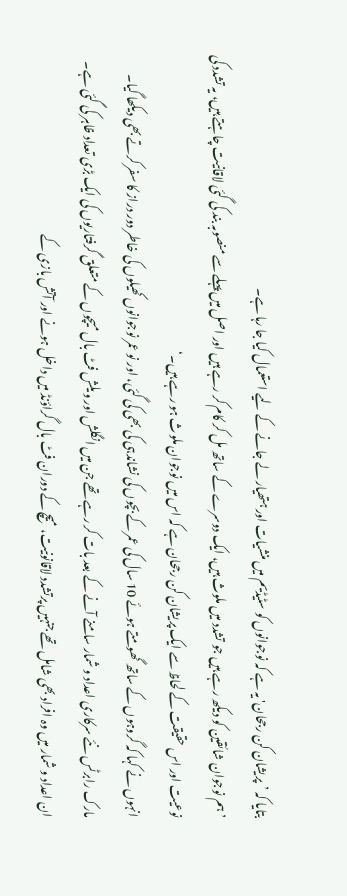بتایا کہ ’پریشان کن رجحان' یہ ہے کہ نوجوانوں کو سٹیڈیم میں منشیات اور ہتھیار لے جانے کے لیے استعمال کیا جا رہا ہے۔
’ہم نوجوان شائقین کو دیکھ رہے ہیں جو تشدد میں ملوث ہیں، ایک دوسرے کے ساتھ مل کر کام کر رہے ہیں اور اصل میں پہلے سے منصوبہ بند کی گئی لاقانیت چاہتے ہیں، یہ تشدد کی نوعیت اور اس حقیقت کے لحاظ سے ایک پریشان کن رجحان ہے کہ اس میں نوجوان ملوث ہو رہے ہیں۔‘
انہوں نے کہا کہ گروہوں کے ساتھ گھومتے ہوئے 10 سال کی عمر کے بچوں کی نشاندہی کی بھی کی گئی، اور نو عمر نوجوانوں کھیلوں کی خاطر دور دراز کا سفر کرتے بھی دیکھا گیا۔
مارک رابرٹس نئے سرکاری اعداد و شمار سامنے آنے کے بعد بات کر رہے تھے جن میں انگلش اور ویلش فٹ بال میچوں کے متعلق گرفتاریوں کی ایک بڑی تعداد ظاہر کی گئی ہے۔
ان اعداد و شمار میں وہ افراد بھی شامل تھے جنہیں پرتشدد لاقانونیت، میچ کے دوران فٹ بال گراؤنڈ میں داخل ہونے اور آتش بازی کے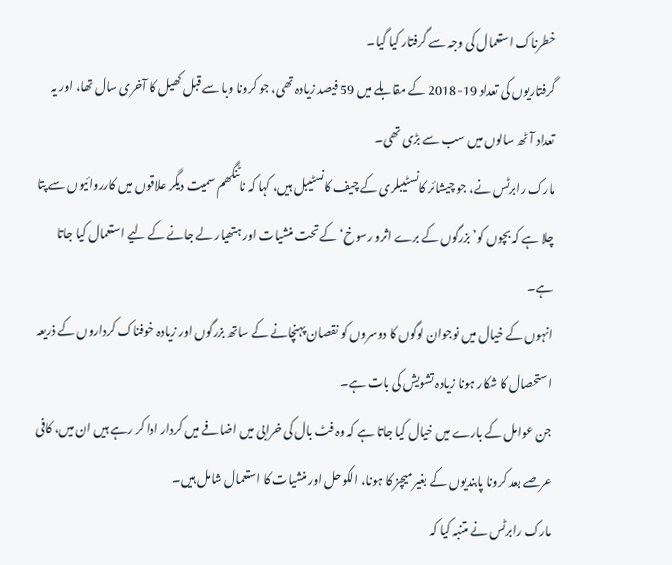خطرناک استعمال کی وجہ سے گرفتار کیا گیا۔
گرفتاریوں کی تعداد 19-2018 کے مقابلے میں 59 فیصد زیادہ تھی، جو کرونا وبا سے قبل کھیل کا آخری سال تھا، اور یہ تعداد آٹھ سالوں میں سب سے بڑی تھی۔
مارک رابرٹس نے، جو چیشائر کانسٹیبلری کے چیف کانسٹیبل ہیں، کہا کہ ناٹنگھم سمیت دیگر علاقوں میں کارروائیوں سے پتا چلا ہے کہ بچوں کو’بزرگوں کے برے اثرو رسوخ‘ کے تحت منشیات اور ہتھیار لے جانے کے لیے استعمال کیا جاتا ہے۔
انہوں کے خیال میں نوجوان لوگوں کا دوسروں کو نقصان پہنچانے کے ساتھ بزرگوں اور زیادہ خوفناک کرداروں کے ذریعہ استحصال کا شکار ہونا زیادہ تشویش کی بات ہے۔
جن عوامل کے بارے میں خیال کیا جاتا ہے کہ وہ فٹ بال کی خرابی میں اضافے میں کردار ادا کر رہے ہیں ان میں، کافی عرصے بعد کرونا پابندیوں کے بغیر میچز کا ہونا، الکوحل اور منشیات کا استعمال شامل ہیں۔
مارک رابرٹس نے متنبہ کیا کہ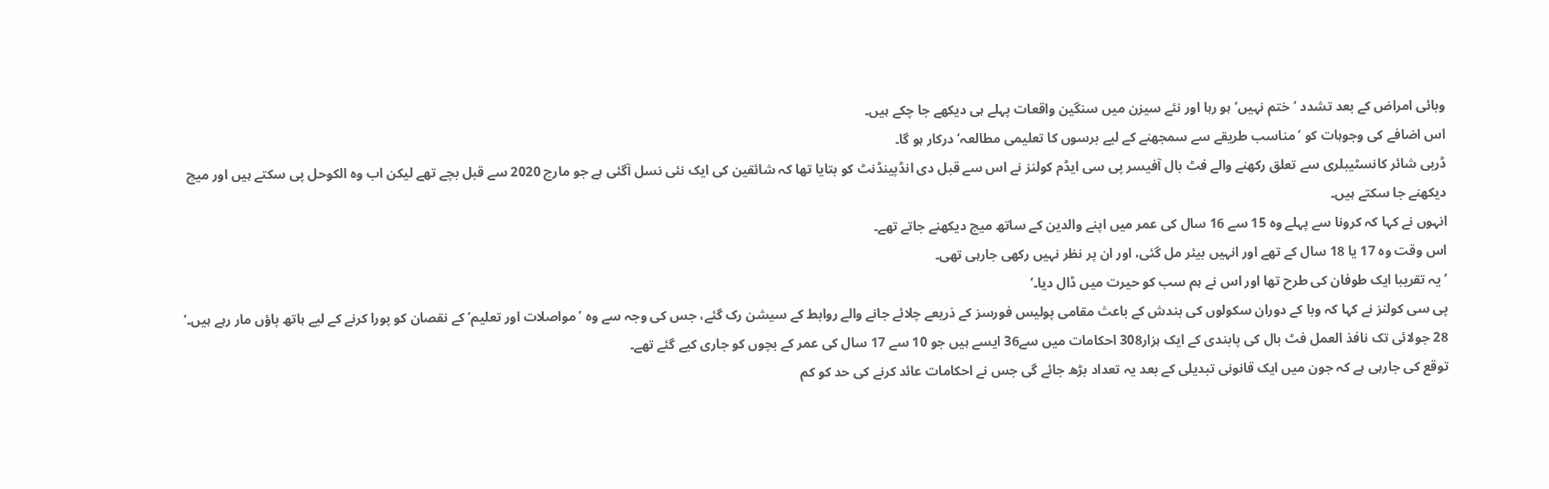وبائی امراض کے بعد تشدد ’ختم نہیں‘ ہو رہا اور نئے سیزن میں سنگین واقعات پہلے ہی دیکھے جا چکے ہیں۔
اس اضافے کی وجوہات کو ’مناسب طریقے سے سمجھنے کے لیے برسوں کا تعلیمی مطالعہ‘ درکار ہو گا۔
ڈربی شائر کانسٹیبلری سے تعلق رکھنے والے فٹ بال آفیسر پی سی ایڈم کولنز نے اس سے قبل دی انڈپینڈنٹ کو بتایا تھا کہ شائقین کی ایک نئی نسل آگئی ہے جو مارچ 2020 سے قبل بچے تھے لیکن اب وہ الکوحل پی سکتے ہیں اور میچ دیکھنے جا سکتے ہیں۔
انہوں نے کہا کہ کرونا سے پہلے وہ 15 سے 16 سال کی عمر میں اپنے والدین کے ساتھ میچ دیکھنے جاتے تھے۔
اس وقت وہ 17 یا 18 سال کے تھے اور انہیں بیئر مل گئی، اور ان پر نظر نہیں رکھی جارہی تھی۔
’یہ تقریبا ایک طوفان کی طرح تھا اور اس نے ہم سب کو حیرت میں ڈال دیا۔‘
پی سی کولنز نے کہا کہ وبا کے دوران سکولوں کی بندش کے باعث مقامی پولیس فورسز کے ذریعے چلائے جانے والے روابط کے سیشن رک گئے، جس کی وجہ سے وہ ’مواصلات اور تعلیم‘ کے نقصان کو پورا کرنے کے لیے ہاتھ پاؤں مار رہے ہیں۔‘
28 جولائی تک نافذ العمل فٹ بال کی پابندی کے ایک ہزار308 احکامات میں سے36 ایسے ہیں جو 10 سے 17 سال کی عمر کے بچوں کو جاری کیے گئے تھے۔
توقع کی جارہی ہے کہ جون میں ایک قانونی تبدیلی کے بعد یہ تعداد بڑھ جائے گی جس نے احکامات عائد کرنے کی حد کو کم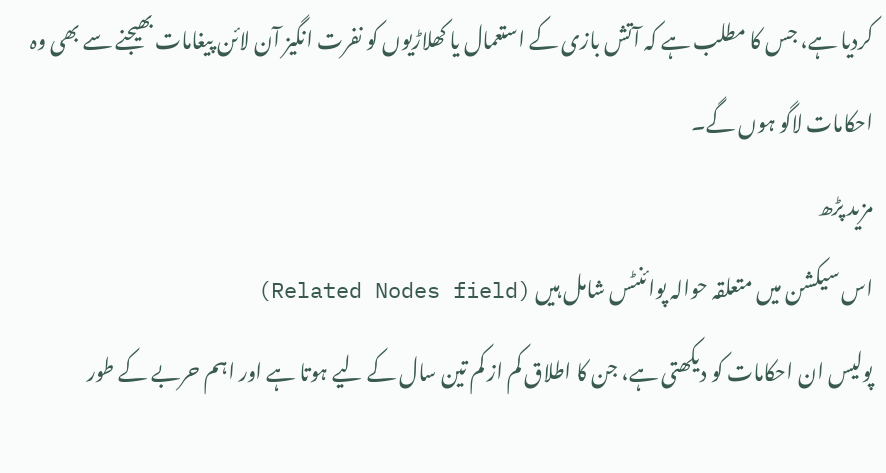کردیا ہے، جس کا مطلب ہے کہ آتش بازی کے استعمال یا کھلاڑیوں کو نفرت انگیز آن لائن پیغامات بھیجنے سے بھی وہ احکامات لاگو ہوں گے۔
مزید پڑھ
اس سیکشن میں متعلقہ حوالہ پوائنٹس شامل ہیں (Related Nodes field)
پولیس ان احکامات کو دیکھتی ہے، جن کا اطلاق کم از کم تین سال کے لیے ہوتا ہے اور اہم حربے کے طور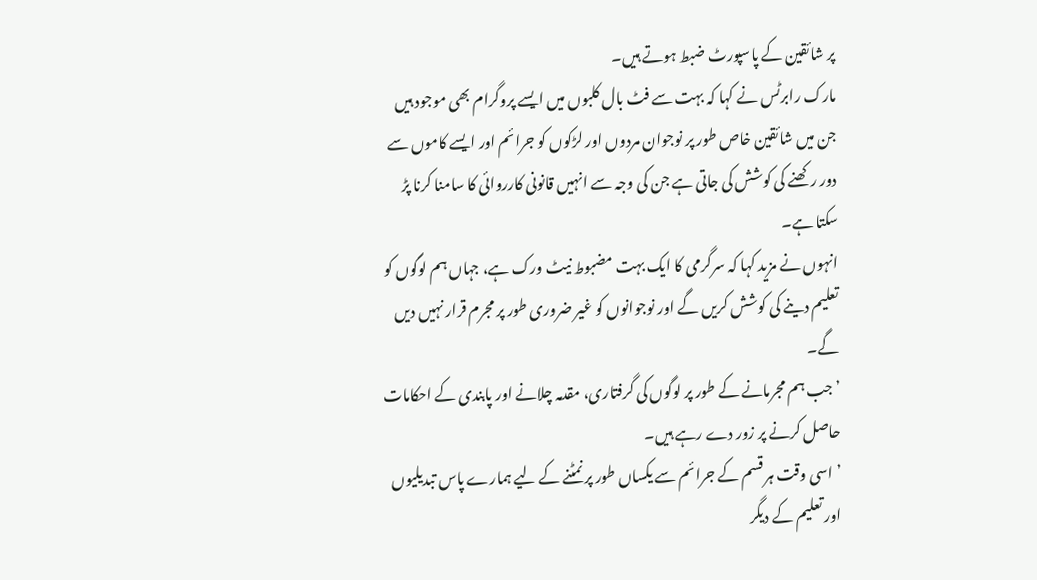پر شائقین کے پاسپورٹ ضبط ہوتے ہیں۔
مارک رابرٹس نے کہا کہ بہت سے فٹ بال کلبوں میں ایسے پروگرام بھی موجود ہیں جن میں شائقین خاص طور پر نوجوان مردوں اور لڑکوں کو جرائم اور ایسے کاموں سے دور رکھنے کی کوشش کی جاتی ہے جن کی وجہ سے انہیں قانونی کارروائی کا سامنا کرنا پڑ سکتا ہے۔
انہوں نے مزید کہا کہ سرگرمی کا ایک بہت مضبوط نیٹ ورک ہے، جہاں ہم لوگوں کو تعلیم دینے کی کوشش کریں گے اور نوجوانوں کو غیر ضروری طور پر مجرم قرار نہیں دیں گے۔
’جب ہم مجرمانے کے طور پر لوگوں کی گرفتاری، مقدمہ چلانے اور پابندی کے احکامات حاصل کرنے پر زور دے رہے ہیں۔
’اسی وقت ہر قسم کے جرائم سے یکساں طور پر نمٹنے کے لیے ہمارے پاس تبدیلیوں اور تعلیم کے دیگر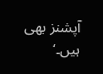آپشنز بھی ہیں۔‘